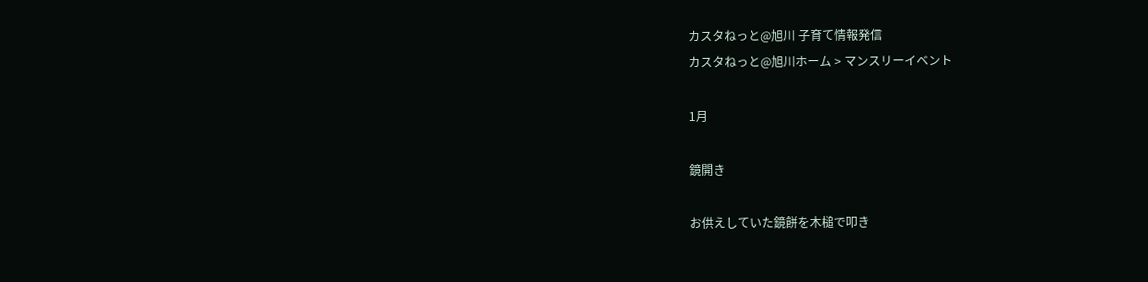カスタねっと@旭川 子育て情報発信
カスタねっと@旭川ホーム > マンスリーイベント

1月

鏡開き

お供えしていた鏡餅を木槌で叩き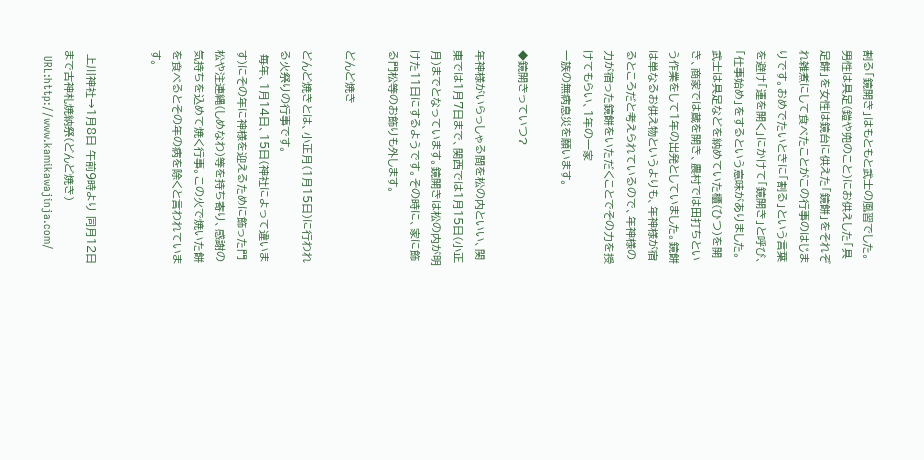割る「鏡開き」はもともと武士の風習でした。男性は具足(鎧や兜のこと)にお供えした「具足餅」を女性は鏡台に供えた「鏡餅」をそれぞれ雑煮にして食べたことがこの行事のはじまりです。おめでたいときに「割る」という言葉を避け「運を開く」にかけて「鏡開き」と呼び、「仕事始め」をするという意味がありました。武士は具足などを納めていた櫃(ひつ)を開き、商家では蔵を開き、農村では田打ちという作業をして1年の出発としていました。鏡餅は単なるお供え物というよりも、年神様が宿るところだと考えられているので、年神様の力が宿った鏡餅をいただくことでその力を授けてもらい、1年の一家
一族の無病息災を願います。

◆鏡開きっていつ?

年神様がいらっしゃる間を松の内といい、関東では1月7日まで、関西では1月15日(小正月)までとなっています。鏡開きは松の内が明けた11日にするようです。その時に、家に飾る門松等のお飾りも外します。

どんど焼き

どんど焼きとは、小正月(1月15日)に行われる火祭りの行事です。
 毎年、1月14日、15日(神社によって違います)にその年に神様を迎えるために飾った門松や注連縄(しめなわ)等を持ち寄り、感謝の気持ちを込めて焼く行事。この火で焼いた餅を食べるとその年の病を除くと言われています。


 上川神社→1月8日 午前9時より 同月12日まで古神札焼納祭(どんど焼き)
  URL:http://www.kamikawajinja.com/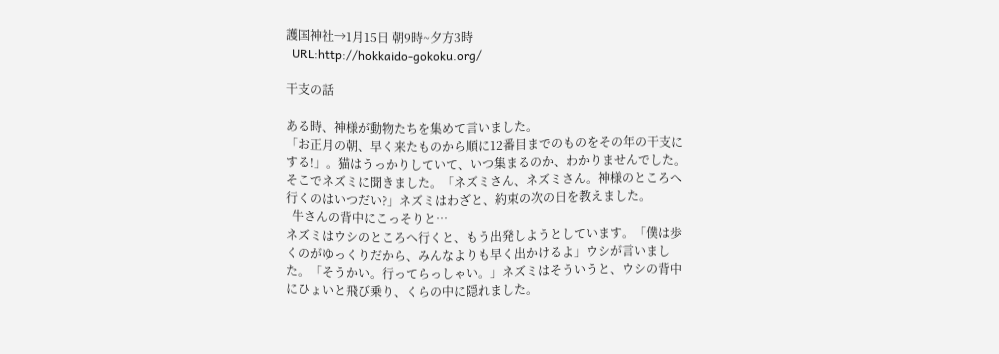護国神社→1月15日 朝9時~夕方3時
  URL:http://hokkaido-gokoku.org/

干支の話

ある時、神様が動物たちを集めて言いました。
「お正月の朝、早く来たものから順に12番目までのものをその年の干支にする!」。猫はうっかりしていて、いつ集まるのか、わかりませんでした。そこでネズミに聞きました。「ネズミさん、ネズミさん。神様のところへ行くのはいつだい?」ネズミはわざと、約束の次の日を教えました。
  牛さんの背中にこっそりと…
ネズミはウシのところへ行くと、もう出発しようとしています。「僕は歩くのがゆっくりだから、みんなよりも早く出かけるよ」ウシが言いました。「そうかい。行ってらっしゃい。」ネズミはそういうと、ウシの背中にひょいと飛び乗り、くらの中に隠れました。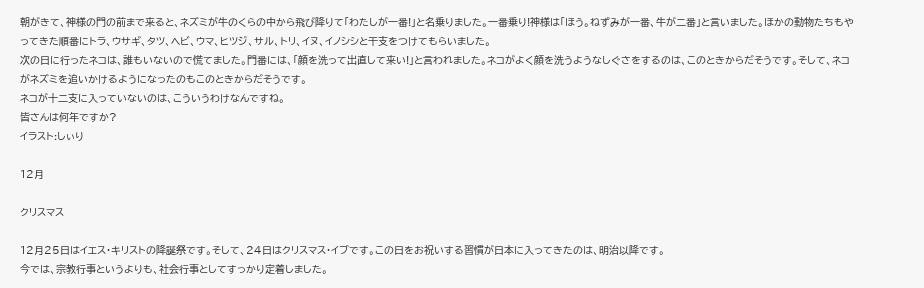朝がきて、神様の門の前まで来ると、ネズミが牛のくらの中から飛び降りて「わたしが一番!」と名乗りました。一番乗り!神様は「ほう。ねずみが一番、牛が二番」と言いました。ほかの動物たちもやってきた順番にトラ、ウサギ、タツ、ヘビ、ウマ、ヒツジ、サル、トリ、イヌ、イノシシと干支をつけてもらいました。
次の日に行ったネコは、誰もいないので慌てました。門番には、「顔を洗って出直して来い!」と言われました。ネコがよく顔を洗うようなしぐさをするのは、このときからだそうです。そして、ネコがネズミを追いかけるようになったのもこのときからだそうです。
ネコが十二支に入っていないのは、こういうわけなんですね。
皆さんは何年ですか?
イラスト:しぃり

12月

クリスマス

12月25日はイエス・キリストの降誕祭です。そして、24日はクリスマス・イブです。この日をお祝いする習慣が日本に入ってきたのは、明治以降です。
今では、宗教行事というよりも、社会行事としてすっかり定着しました。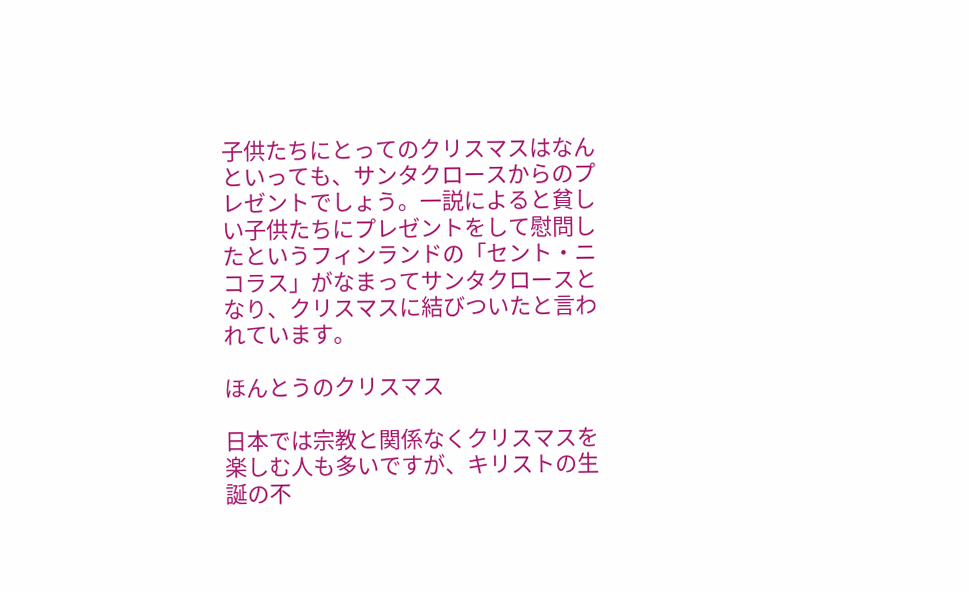子供たちにとってのクリスマスはなんといっても、サンタクロースからのプレゼントでしょう。一説によると貧しい子供たちにプレゼントをして慰問したというフィンランドの「セント・ニコラス」がなまってサンタクロースとなり、クリスマスに結びついたと言われています。

ほんとうのクリスマス

日本では宗教と関係なくクリスマスを楽しむ人も多いですが、キリストの生誕の不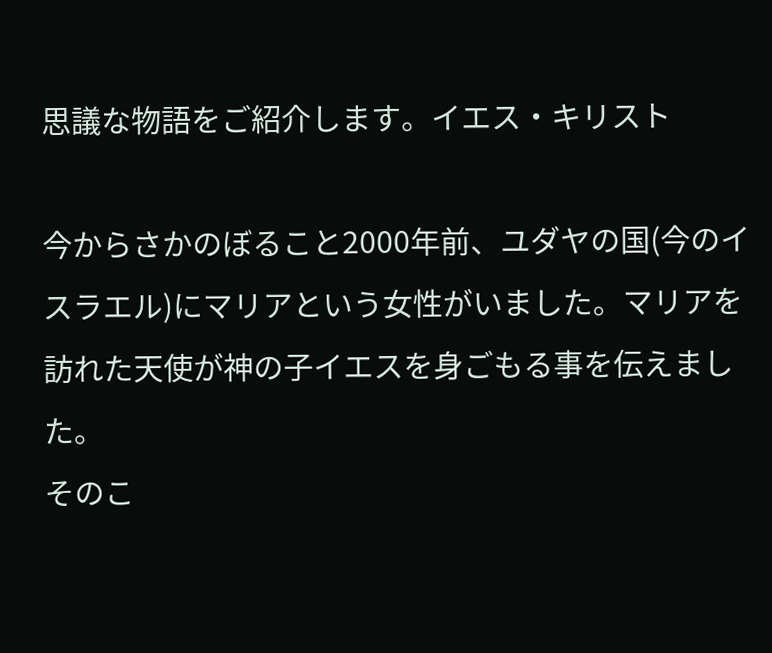思議な物語をご紹介します。イエス・キリスト

今からさかのぼること2000年前、ユダヤの国(今のイスラエル)にマリアという女性がいました。マリアを訪れた天使が神の子イエスを身ごもる事を伝えました。
そのこ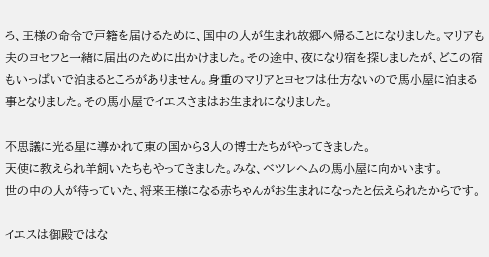ろ、王様の命令で戸籍を届けるために、国中の人が生まれ故郷へ帰ることになりました。マリアも夫のヨセフと一緒に届出のために出かけました。その途中、夜になり宿を探しましたが、どこの宿もいっぱいで泊まるところがありません。身重のマリアとヨセフは仕方ないので馬小屋に泊まる事となりました。その馬小屋でイエスさまはお生まれになりました。

不思議に光る星に導かれて東の国から3人の博士たちがやってきました。
天使に教えられ羊飼いたちもやってきました。みな、ベツレヘムの馬小屋に向かいます。
世の中の人が待っていた、将来王様になる赤ちゃんがお生まれになったと伝えられたからです。

イエスは御殿ではな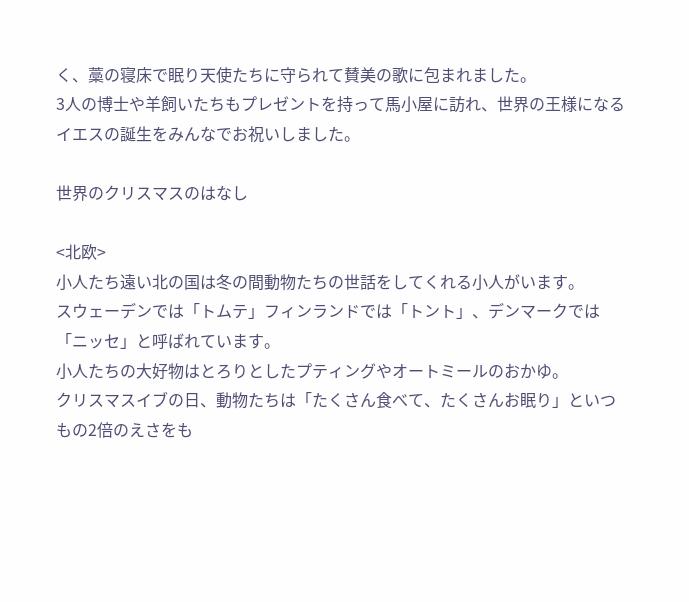く、藁の寝床で眠り天使たちに守られて賛美の歌に包まれました。
3人の博士や羊飼いたちもプレゼントを持って馬小屋に訪れ、世界の王様になるイエスの誕生をみんなでお祝いしました。

世界のクリスマスのはなし

<北欧>
小人たち遠い北の国は冬の間動物たちの世話をしてくれる小人がいます。
スウェーデンでは「トムテ」フィンランドでは「トント」、デンマークでは「ニッセ」と呼ばれています。
小人たちの大好物はとろりとしたプティングやオートミールのおかゆ。
クリスマスイブの日、動物たちは「たくさん食べて、たくさんお眠り」といつもの2倍のえさをも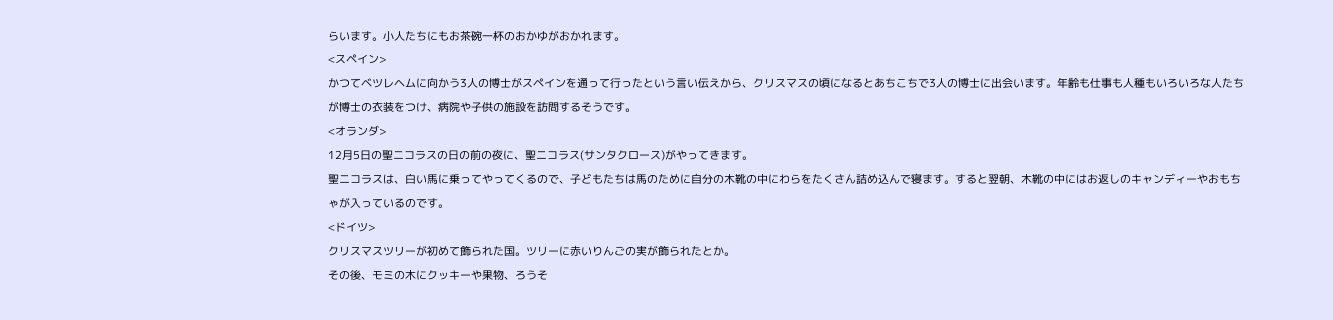らいます。小人たちにもお茶碗一杯のおかゆがおかれます。
<スペイン>
かつてベツレヘムに向かう3人の博士がスペインを通って行ったという言い伝えから、クリスマスの頃になるとあちこちで3人の博士に出会います。年齢も仕事も人種もいろいろな人たちが博士の衣装をつけ、病院や子供の施設を訪問するそうです。
<オランダ>
12月5日の聖ニコラスの日の前の夜に、聖ニコラス(サンタクロース)がやってきます。
聖ニコラスは、白い馬に乗ってやってくるので、子どもたちは馬のために自分の木靴の中にわらをたくさん詰め込んで寝ます。すると翌朝、木靴の中にはお返しのキャンディーやおもちゃが入っているのです。
<ドイツ>
クリスマスツリーが初めて飾られた国。ツリーに赤いりんごの実が飾られたとか。
その後、モミの木にクッキーや果物、ろうそ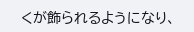くが飾られるようになり、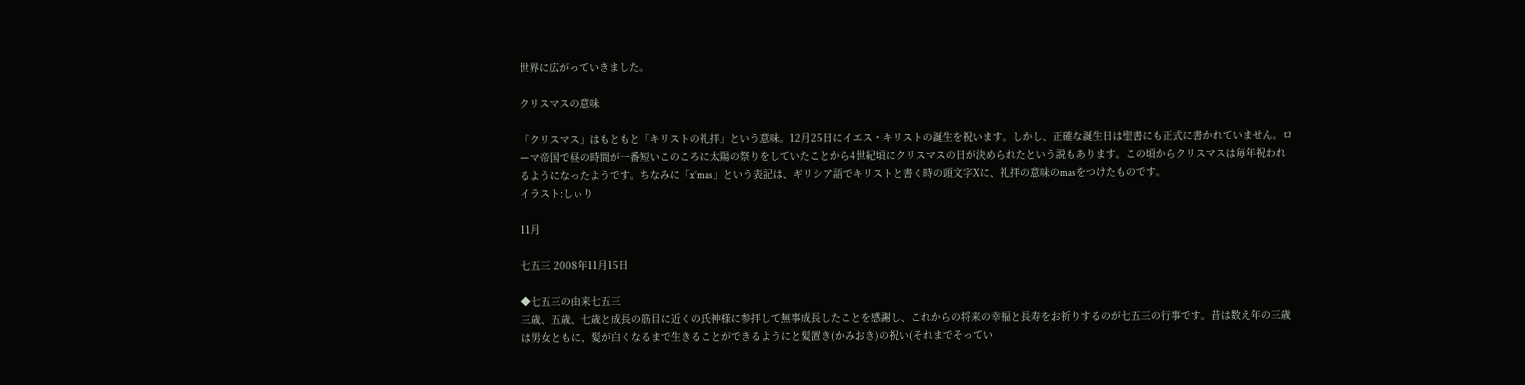世界に広がっていきました。

クリスマスの意味

「クリスマス」はもともと「キリストの礼拝」という意味。12月25日にイエス・キリストの誕生を祝います。しかし、正確な誕生日は聖書にも正式に書かれていません。ローマ帝国で昼の時間が一番短いこのころに太陽の祭りをしていたことから4世紀頃にクリスマスの日が決められたという説もあります。この頃からクリスマスは毎年祝われるようになったようです。ちなみに「x’mas」という表記は、ギリシア語でキリストと書く時の頭文字Xに、礼拝の意味のmasをつけたものです。
イラスト:しぃり

11月

七五三 2008年11月15日

◆七五三の由来七五三
三歳、五歳、七歳と成長の筋目に近くの氏神様に参拝して無事成長したことを感謝し、これからの将来の幸福と長寿をお祈りするのが七五三の行事です。昔は数え年の三歳は男女ともに、髪が白くなるまで生きることができるようにと髪置き(かみおき)の祝い(それまでそってい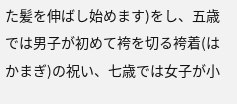た髪を伸ばし始めます)をし、五歳では男子が初めて袴を切る袴着(はかまぎ)の祝い、七歳では女子が小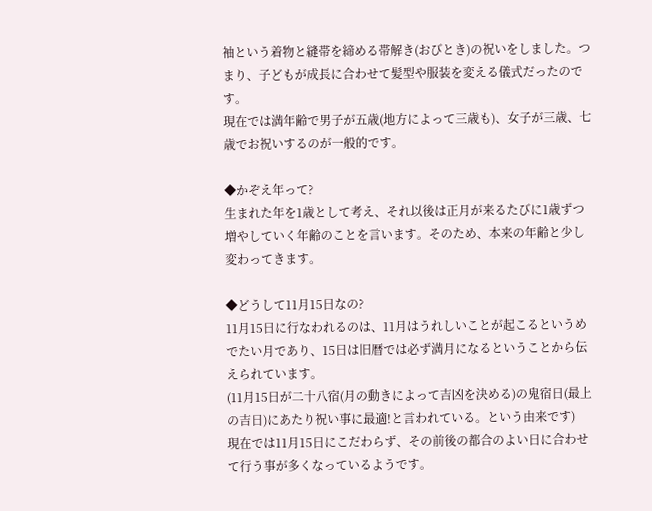袖という着物と縫帯を締める帯解き(おびとき)の祝いをしました。つまり、子どもが成長に合わせて髪型や服装を変える儀式だったのです。
現在では満年齢で男子が五歳(地方によって三歳も)、女子が三歳、七歳でお祝いするのが一般的です。

◆かぞえ年って?
生まれた年を1歳として考え、それ以後は正月が来るたびに1歳ずつ増やしていく年齢のことを言います。そのため、本来の年齢と少し変わってきます。

◆どうして11月15日なの?
11月15日に行なわれるのは、11月はうれしいことが起こるというめでたい月であり、15日は旧暦では必ず満月になるということから伝えられています。
(11月15日が二十八宿(月の動きによって吉凶を決める)の鬼宿日(最上の吉日)にあたり祝い事に最適!と言われている。という由来です)
現在では11月15日にこだわらず、その前後の都合のよい日に合わせて行う事が多くなっているようです。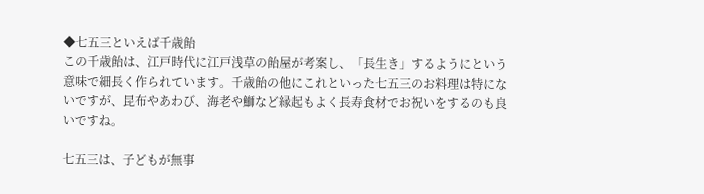◆七五三といえば千歳飴
この千歳飴は、江戸時代に江戸浅草の飴屋が考案し、「長生き」するようにという意味で細長く作られています。千歳飴の他にこれといった七五三のお料理は特にないですが、昆布やあわび、海老や鰤など縁起もよく長寿食材でお祝いをするのも良いですね。

七五三は、子どもが無事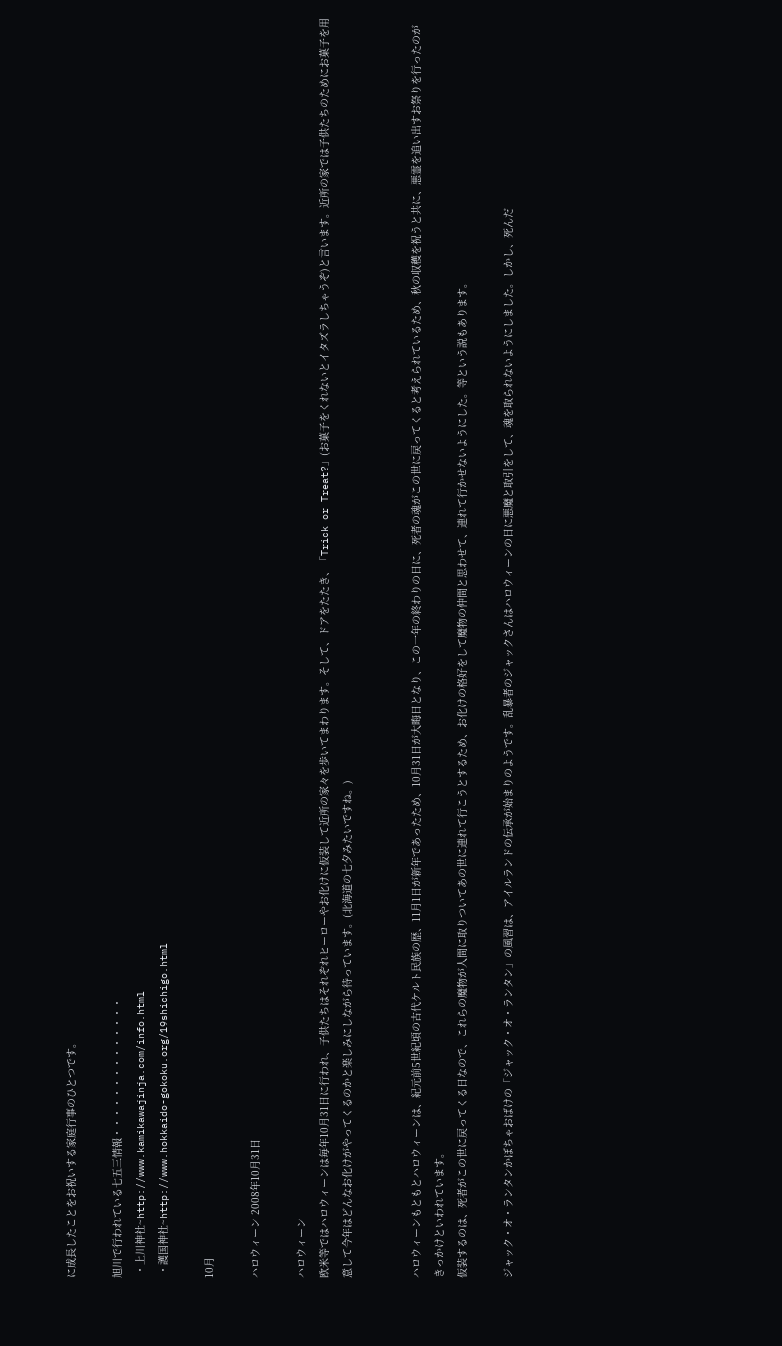に成長したことをお祝いする家庭行事のひとつです。

旭川で行われている七五三情報・・・・・・・・・・・・・・
 ・上川神社~http://www.kamikawajinja.com/info.html
 ・護国神社~http://www.hokkaido-gokoku.org/19shichigo.html

10月

ハロウィーン 2008年10月31日

ハロウィーン
欧米等ではハロウィーンは毎年10月31日に行われ、子供たちはそれぞれヒーローやお化けに仮装して近所の家々を歩いてまわります。そして、ドアをたたき、「Trick or Treat?」(お菓子をくれないとイタズラしちゃうぞ)と言います。近所の家では子供たちのためにお菓子を用意して今年はどんなお化けがやってくるのかと楽しみにしながら待っています。(北海道の七夕みたいですね。)


ハロウィーンもともとハロウィーンは、紀元前5世紀頃の古代ケルト民族の歴、11月1日が新年であったため、10月31日が大晦日となり、この一年の終わりの日に、死者の魂がこの世に戻ってくると考えられているため、秋の収穫を祝うと共に、悪霊を追い出すお祭りを行ったのがきっかけといわれています。
仮装するのは、死者がこの世に戻ってくる日なので、これらの魔物が人間に取りついてあの世に連れて行こうとするため、お化けの格好をして魔物の仲間と思わせて、連れて行かせないようにした。等という説もあります。

ジャック・オ・ランタンかぼちゃおばけの「ジャック・オ・ランタン」の風習は、アイルランドの伝承が始まりのようです。乱暴者のジャックさんはハロウィーンの日に悪魔と取引をして、魂を取られないようにしました。しかし、死んだ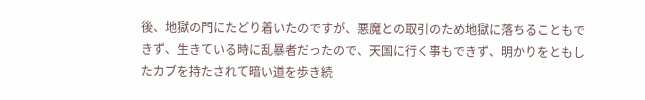後、地獄の門にたどり着いたのですが、悪魔との取引のため地獄に落ちることもできず、生きている時に乱暴者だったので、天国に行く事もできず、明かりをともしたカブを持たされて暗い道を歩き続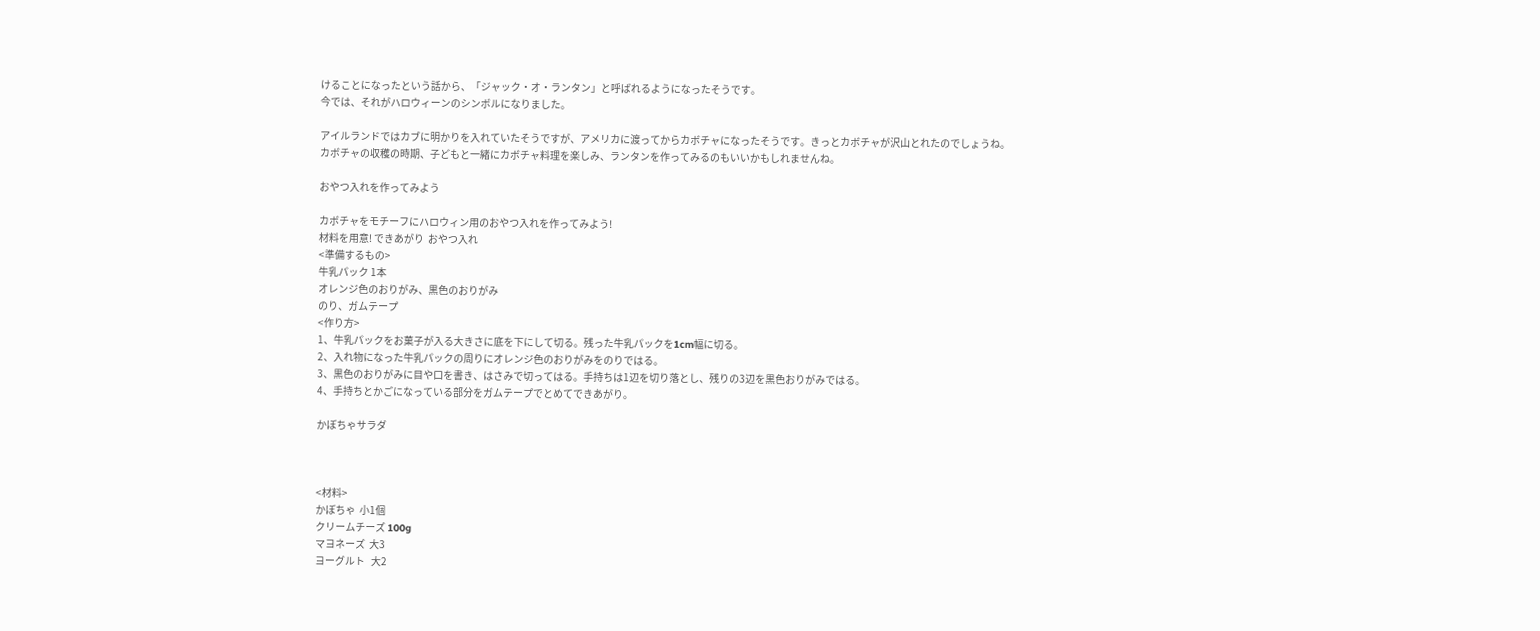けることになったという話から、「ジャック・オ・ランタン」と呼ばれるようになったそうです。
今では、それがハロウィーンのシンボルになりました。

アイルランドではカブに明かりを入れていたそうですが、アメリカに渡ってからカボチャになったそうです。きっとカボチャが沢山とれたのでしょうね。
カボチャの収穫の時期、子どもと一緒にカボチャ料理を楽しみ、ランタンを作ってみるのもいいかもしれませんね。

おやつ入れを作ってみよう

カボチャをモチーフにハロウィン用のおやつ入れを作ってみよう!
材料を用意! できあがり  おやつ入れ
<準備するもの>
牛乳パック 1本
オレンジ色のおりがみ、黒色のおりがみ
のり、ガムテープ
<作り方>
1、牛乳パックをお菓子が入る大きさに底を下にして切る。残った牛乳パックを1cm幅に切る。
2、入れ物になった牛乳パックの周りにオレンジ色のおりがみをのりではる。
3、黒色のおりがみに目や口を書き、はさみで切ってはる。手持ちは1辺を切り落とし、残りの3辺を黒色おりがみではる。
4、手持ちとかごになっている部分をガムテープでとめてできあがり。

かぼちゃサラダ



<材料>
かぼちゃ  小1個
クリームチーズ 100g
マヨネーズ  大3
ヨーグルト   大2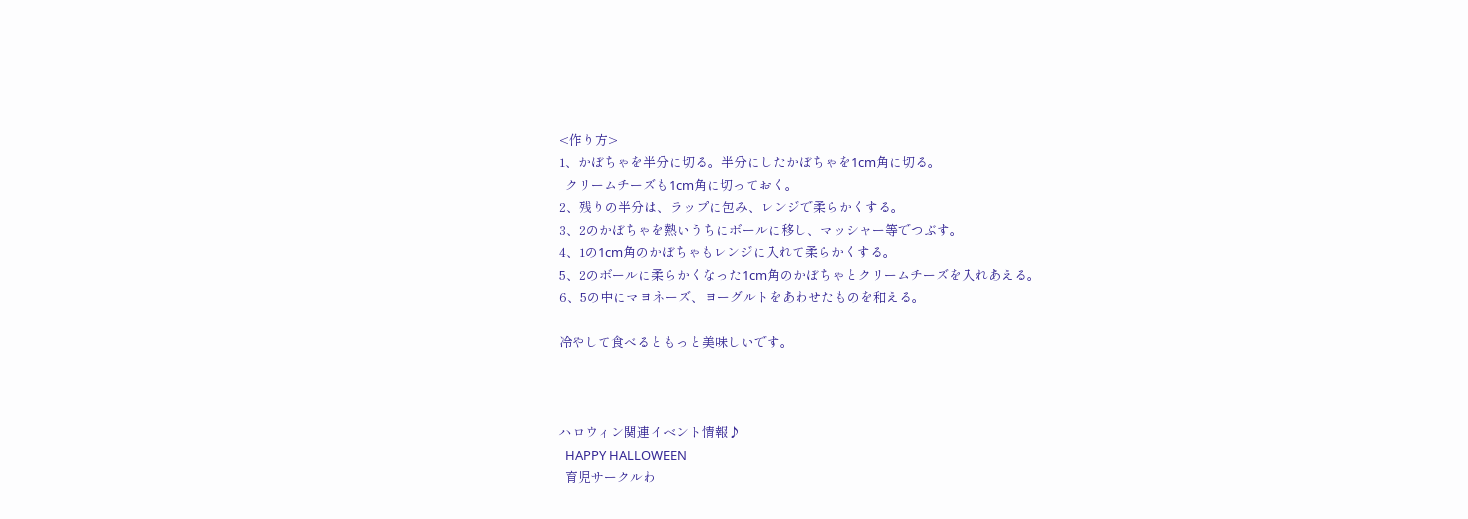<作り方>
1、かぼちゃを半分に切る。半分にしたかぼちゃを1cm角に切る。
  クリームチーズも1cm角に切っておく。
2、残りの半分は、ラップに包み、レンジで柔らかくする。
3、2のかぼちゃを熱いうちにボールに移し、マッシャー等でつぶす。
4、1の1cm角のかぼちゃもレンジに入れて柔らかくする。
5、2のボールに柔らかくなった1cm角のかぼちゃとクリームチーズを入れあえる。
6、5の中にマヨネーズ、ヨーグルトをあわせたものを和える。

冷やして食べるともっと美味しいです。



ハロウィン関連イベント情報♪
  HAPPY HALLOWEEN
  育児サークルわ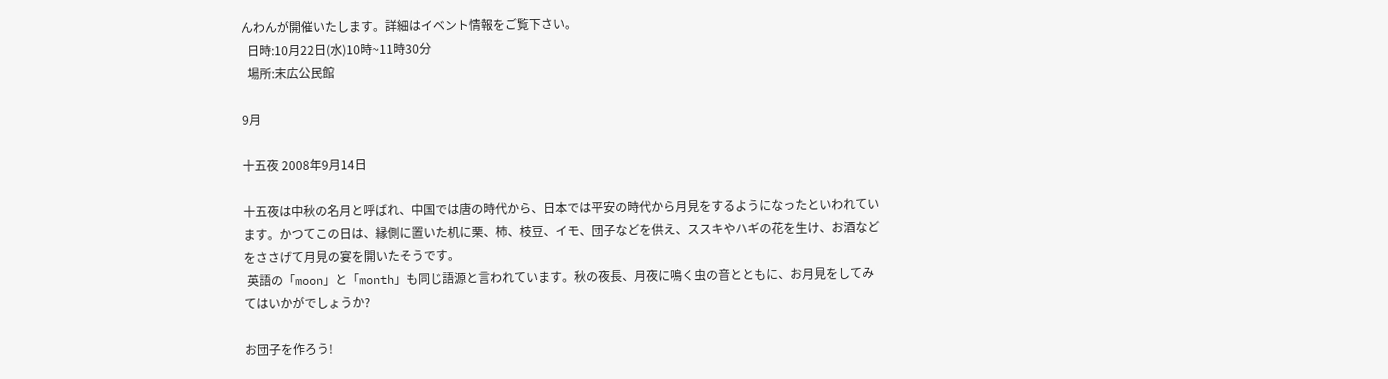んわんが開催いたします。詳細はイベント情報をご覧下さい。
  日時:10月22日(水)10時~11時30分
  場所:末広公民館

9月

十五夜 2008年9月14日

十五夜は中秋の名月と呼ばれ、中国では唐の時代から、日本では平安の時代から月見をするようになったといわれています。かつてこの日は、縁側に置いた机に栗、柿、枝豆、イモ、団子などを供え、ススキやハギの花を生け、お酒などをささげて月見の宴を開いたそうです。
 英語の「moon」と「month」も同じ語源と言われています。秋の夜長、月夜に鳴く虫の音とともに、お月見をしてみてはいかがでしょうか?

お団子を作ろう!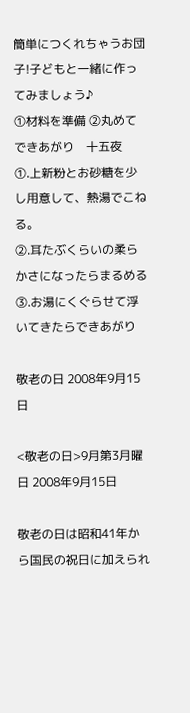簡単につくれちゃうお団子!子どもと一緒に作ってみましょう♪
①材料を準備 ②丸めてできあがり    十五夜
①.上新粉とお砂糖を少し用意して、熱湯でこねる。
②.耳たぶくらいの柔らかさになったらまるめる
③.お湯にくぐらせて浮いてきたらできあがり

敬老の日 2008年9月15日

<敬老の日>9月第3月曜日 2008年9月15日

敬老の日は昭和41年から国民の祝日に加えられ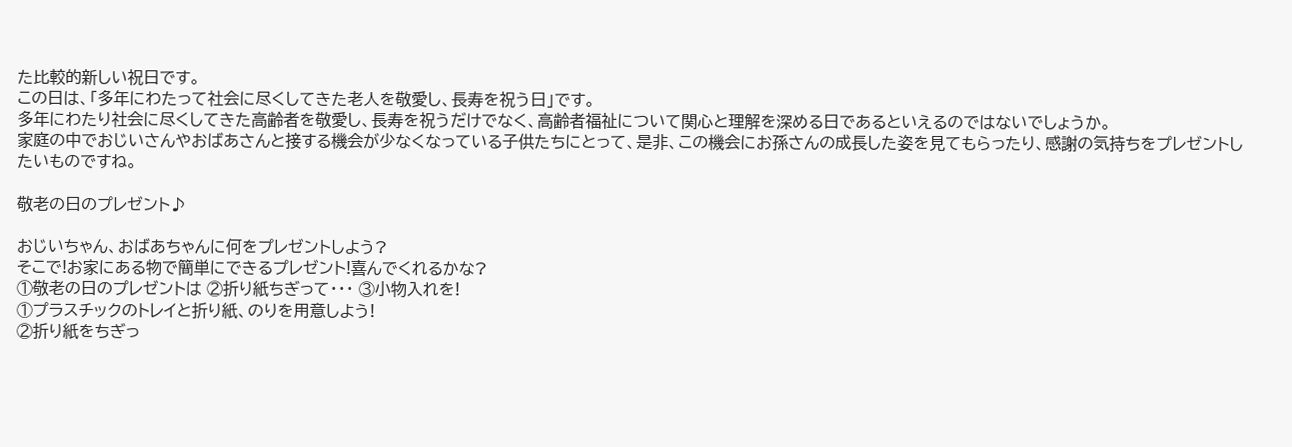た比較的新しい祝日です。
この日は、「多年にわたって社会に尽くしてきた老人を敬愛し、長寿を祝う日」です。
多年にわたり社会に尽くしてきた高齢者を敬愛し、長寿を祝うだけでなく、高齢者福祉について関心と理解を深める日であるといえるのではないでしょうか。
家庭の中でおじいさんやおばあさんと接する機会が少なくなっている子供たちにとって、是非、この機会にお孫さんの成長した姿を見てもらったり、感謝の気持ちをプレゼントしたいものですね。

敬老の日のプレゼント♪

おじいちゃん、おばあちゃんに何をプレゼントしよう?
そこで!お家にある物で簡単にできるプレゼント!喜んでくれるかな?
①敬老の日のプレゼントは ②折り紙ちぎって・・・ ③小物入れを!
①プラスチックのトレイと折り紙、のりを用意しよう!
②折り紙をちぎっ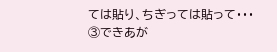ては貼り、ちぎっては貼って・・・
③できあが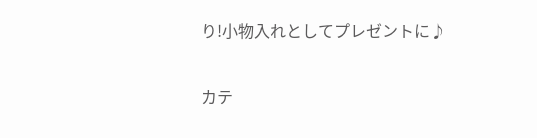り!小物入れとしてプレゼントに♪

カテ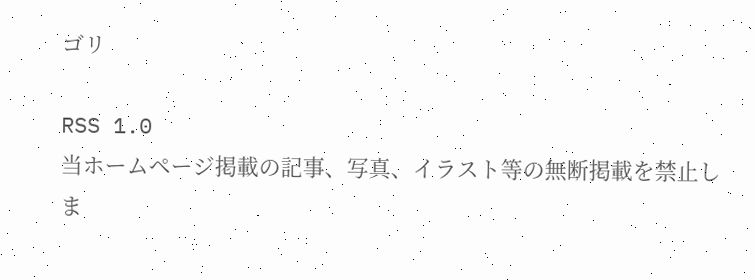ゴリ

RSS 1.0
当ホームページ掲載の記事、写真、イラスト等の無断掲載を禁止しま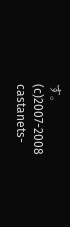す。
(c)2007-2008 castanets-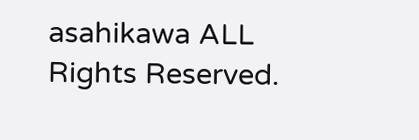asahikawa ALL Rights Reserved.